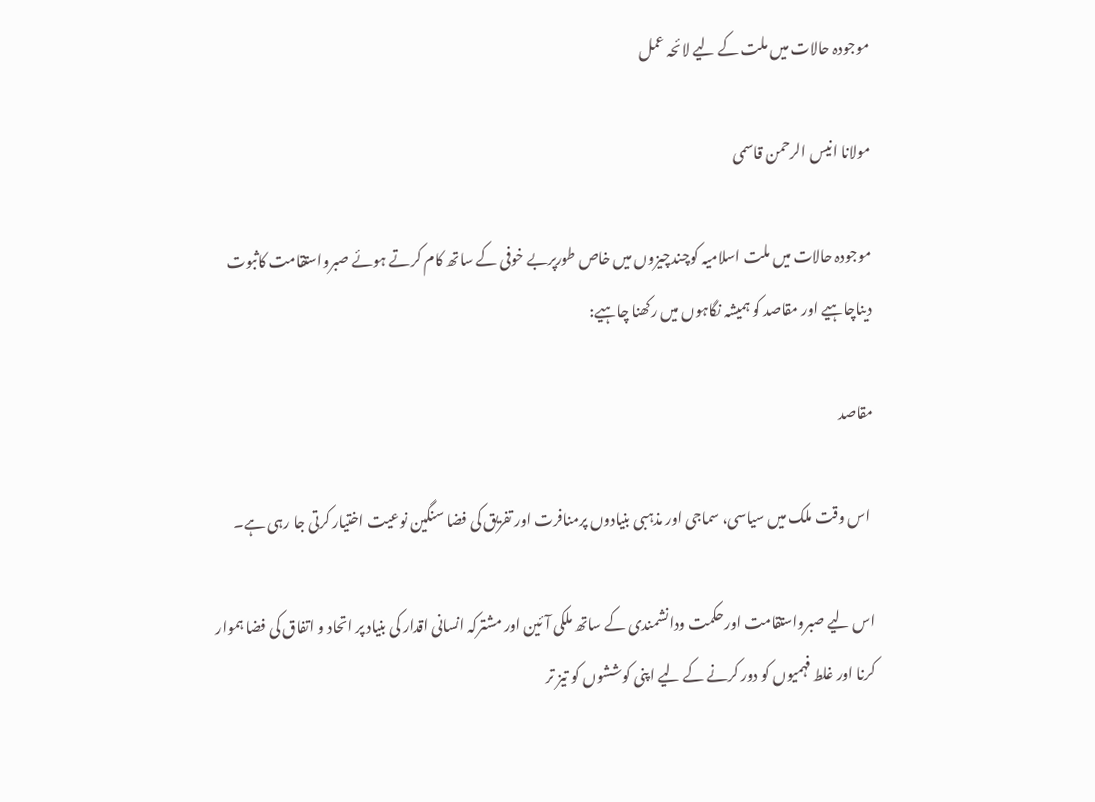موجودہ حالات میں ملت کے لیے لائحہ عمل

مولانا انیس الرحمن قاسمی

موجودہ حالات میں ملت اسلامیہ کوچندچیزوں میں خاص طورپربے خوفی کے ساتھ کام کرتے ہوئے صبرواستقامت کاثبوت دیناچاہیے اور مقاصد کو ہمیشہ نگاہوں میں رکھنا چاہیے:

مقاصد

 اس وقت ملک میں سیاسی، سماجی اور مذہبی بنیادوں پرمنافرت اور تفریق کی فضا سنگین نوعیت اختیار کرتی جا رہی ہے۔

اس لیے صبرواستقامت اورحکمت ودانشمندی کے ساتھ ملکی آئین اور مشترکہ انسانی اقدار کی بنیاد پر اتحاد و اتفاق کی فضا ہموار کرنا اور غلط فہمیوں کو دور کرنے کے لیے اپنی کوششوں کو تیز تر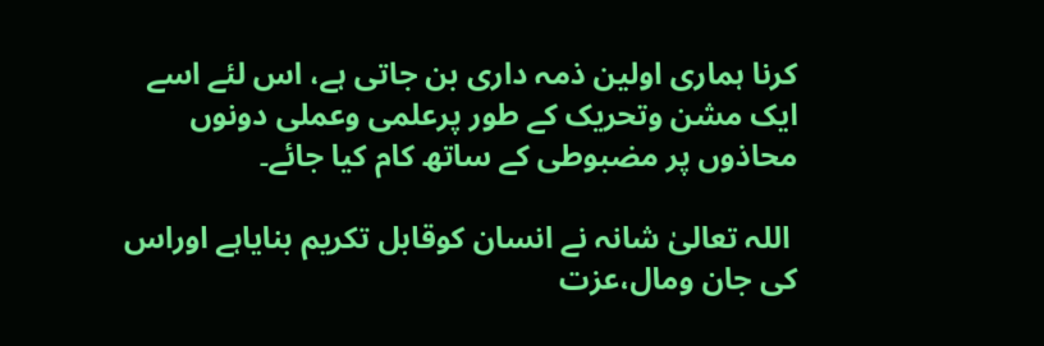کرنا ہماری اولین ذمہ داری بن جاتی ہے، اس لئے اسے ایک مشن وتحریک کے طور پرعلمی وعملی دونوں محاذوں پر مضبوطی کے ساتھ کام کیا جائے۔

 اللہ تعالیٰ شانہ نے انسان کوقابل تکریم بنایاہے اوراس کی جان ومال،عزت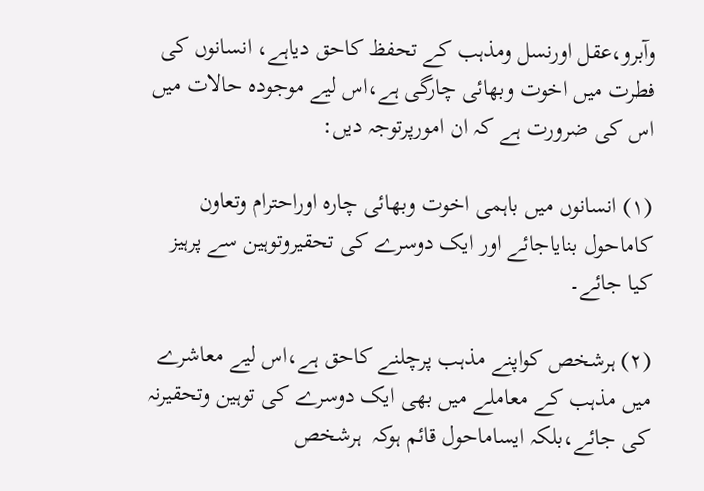وآبرو،عقل اورنسل ومذہب کے تحفظ کاحق دیاہے، انسانوں کی فطرت میں اخوت وبھائی چارگی ہے،اس لیے موجودہ حالات میں اس کی ضرورت ہے کہ ان امورپرتوجہ دیں:

(۱) انسانوں میں باہمی اخوت وبھائی چارہ اوراحترام وتعاون کاماحول بنایاجائے اور ایک دوسرے کی تحقیروتوہین سے پرہیز کیا جائے۔

(۲) ہرشخص کواپنے مذہب پرچلنے کاحق ہے،اس لیے معاشرے میں مذہب کے معاملے میں بھی ایک دوسرے کی توہین وتحقیرنہ کی جائے،بلکہ ایساماحول قائم ہوکہ  ہرشخص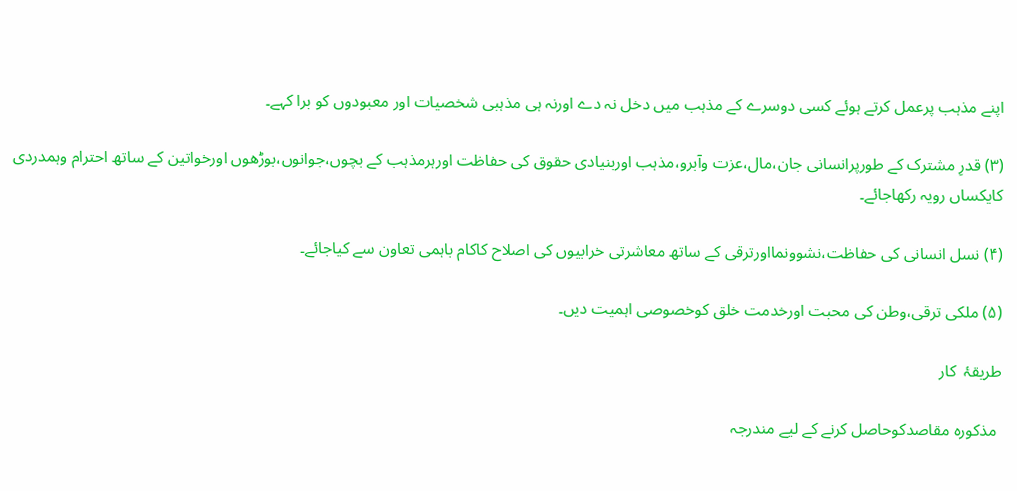اپنے مذہب پرعمل کرتے ہوئے کسی دوسرے کے مذہب میں دخل نہ دے اورنہ ہی مذہبی شخصیات اور معبودوں کو برا کہے۔

(۳) قدرِ مشترک کے طورپرانسانی جان،مال،عزت وآبرو،مذہب اوربنیادی حقوق کی حفاظت اورہرمذہب کے بچوں،جوانوں،بوڑھوں اورخواتین کے ساتھ احترام وہمدردی کایکساں رویہ رکھاجائے۔

(۴) نسل انسانی کی حفاظت،نشوونمااورترقی کے ساتھ معاشرتی خرابیوں کی اصلاح کاکام باہمی تعاون سے کیاجائے۔

(۵) ملکی ترقی،وطن کی محبت اورخدمت خلق کوخصوصی اہمیت دیں۔

طریقۂ  کار

 مذکورہ مقاصدکوحاصل کرنے کے لیے مندرجہ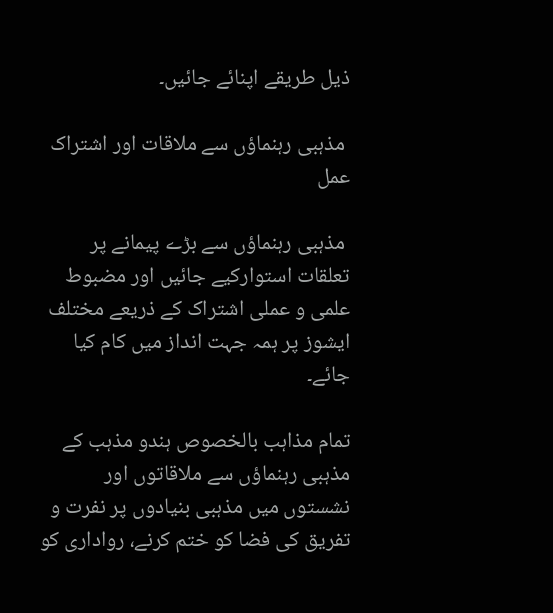ذیل طریقے اپنائے جائیں۔

 مذہبی رہنماؤں سے ملاقات اور اشتراک عمل

 مذہبی رہنماؤں سے بڑے پیمانے پر تعلقات استوارکیے جائیں اور مضبوط علمی و عملی اشتراک کے ذریعے مختلف ایشوز پر ہمہ جہت انداز میں کام کیا جائے۔

تمام مذاہب بالخصوص ہندو مذہب کے مذہبی رہنماؤں سے ملاقاتوں اور نشستوں میں مذہبی بنیادوں پر نفرت و تفریق کی فضا کو ختم کرنے، رواداری کو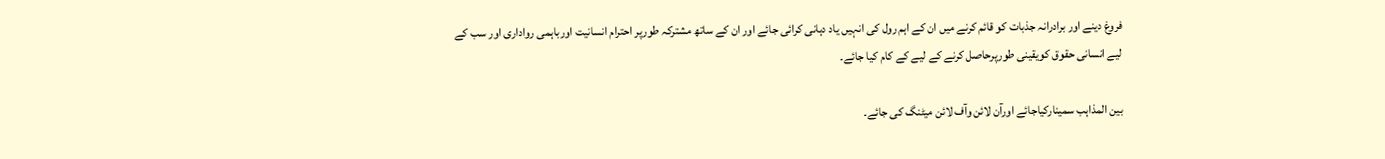فروغ دینے اور برادرانہ جذبات کو قائم کرنے میں ان کے اہم رول کی انہیں یاد دہانی کرائی جائے اور ان کے ساتھ مشترکہ طورپر احترام انسانیت اورباہمی رواداری اور سب کے لیے انسانی حقوق کویقینی طورپرحاصل کرنے کے لیے کے کام کیا جائے۔

بین المذاہب سمینارکیاجائے اورآن لائن وآف لائن میٹنگ کی جائے۔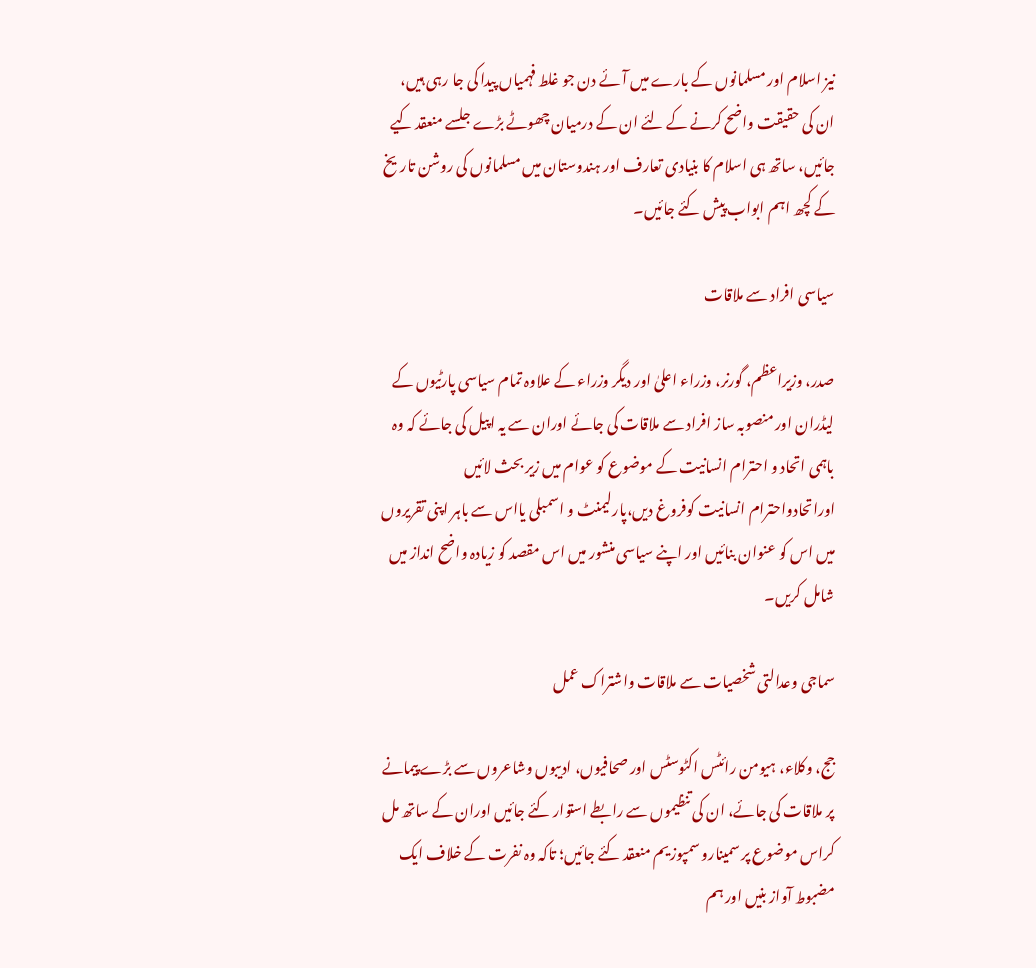نیز اسلام اور مسلمانوں کے بارے میں آئے دن جو غلط فہمیاں پیدا کی جا رہی ہیں، ان کی حقیقت واضح کرنے کے لئے ان کے درمیان چھوٹے بڑے جلسے منعقد کیے جائیں، ساتھ ہی اسلام کا بنیادی تعارف اور ہندوستان میں مسلمانوں کی روشن تاریخ کے کچھ اہم ابواب پیش کئے جائیں۔

سیاسی افراد سے ملاقات

صدر، وزیراعظم، گورنر، وزراء اعلیٰ اور دیگر وزراء کے علاوہ تمام سیاسی پارٹیوں کے لیڈران اور منصوبہ ساز افراد سے ملاقات کی جائے اوران سے یہ اپیل کی جائے کہ وہ باہمی اتحاد و احترام انسانیت کے موضوع کو عوام میں زیر بحث لائیں اوراتحادواحترام انسانیت کوفروغ دیں،پارلیمنٹ و اسمبلی یااس سے باہر اپنی تقریروں میں اس کو عنوان بنائیں اور اپنے سیاسی منشور میں اس مقصد کو زیادہ واضح انداز میں شامل کریں۔

سماجی وعدالتی شخصیات سے ملاقات واشتراک عمل

جج، وکلاء، ہیومن رائٹس اکٹوسٹس اور صحافیوں، ادیبوں وشاعروں سے بڑے پیمانے پر ملاقات کی جائے، ان کی تنظیموں سے رابطے استوار کئے جائیں اوران کے ساتھ مل کراس موضوع پر سمینارو سمپوزیم منعقد کئے جائیں؛ تاکہ وہ نفرت کے خلاف ایک مضبوط آواز بنیں اور ہم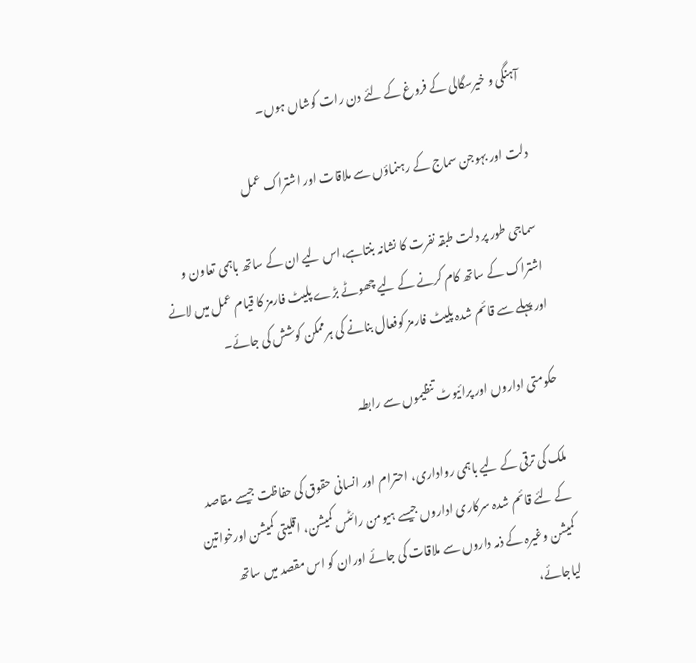آہنگی و خیرسگالی کے فروغ کے لئے دن رات کوشاں ہوں۔

دلت اور بہوجن سماج کے رہنماؤں سے ملاقات اور اشتراک عمل

 سماجی طور پر دلت طبقہ نفرت کا نشانہ بنتاہے،اس لیے ان کے ساتھ باہمی تعاون و اشتراک کے ساتھ کام کرنے کے لیے چھوٹے بڑے پلیٹ فارمز کا قیام عمل میں لانے اور پہلے سے قائم شدہ پلیٹ فارمز کوفعال بنانے کی ہرممکن کوشش کی جائے۔

حکومتی اداروں اور پرائیوٹ تنظیموں سے رابطہ

ملک کی ترقی کے لیے باہمی رواداری، احترام اور انسانی حقوق کی حفاظت جیسے مقاصد کے لئے قائم شدہ سرکاری اداروں جیسے ہیومن رائٹس کمیشن، اقلیتی کمیشن اورخواتین کمیشن وغیرہ کے ذمہ داروں سے ملاقات کی جائے اوران کو اس مقصد میں ساتھ لیاجائے،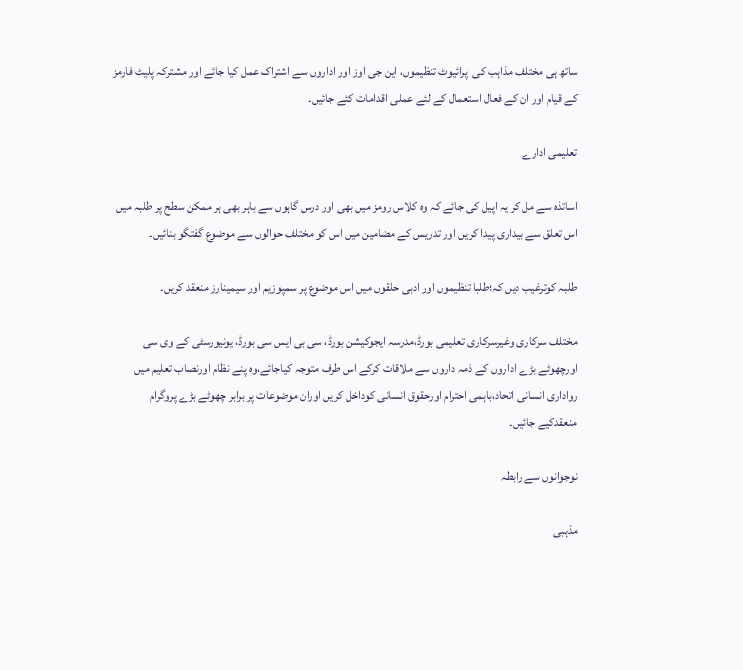ساتھ ہی مختلف مذاہب کی  پرائیوٹ تنظیموں، این جی اوز اور اداروں سے اشتراک عمل کیا جائے اور مشترکہ پلیٹ فارمز کے قیام اور ان کے فعال استعمال کے لئے عملی اقدامات کئے جائیں۔

تعلیمی ادارے

اساتذہ سے مل کر یہ اپیل کی جائے کہ وہ کلاس رومز میں بھی اور درس گاہوں سے باہر بھی ہر ممکن سطح پر طلبہ میں اس تعلق سے بیداری پیدا کریں اور تدریس کے مضامین میں اس کو مختلف حوالوں سے موضوع گفتگو بنائیں۔

طلبہ کوترغیب دیں کہ؛طلبا تنظیموں اور ادبی حلقوں میں اس موضوع پر سمپوزیم اور سیمینارز منعقد کریں۔

مختلف سرکاری وغیرسرکاری تعلیمی بورڈ،مدرسہ ایجوکیشن بورڈ، سی بی ایس سی بورڈ، یونیورسٹی کے وی سی اورچھوٹے بڑے اداروں کے ذمہ داروں سے ملاقات کرکے اس طرف متوجہ کیاجائے،وہ پنے نظام اورنصاب تعلیم میں رواداری انسانی اتحاد،باہمی احترام اورحقوق انسانی کوداخل کریں اوران موضوعات پر برابر چھوٹے بڑے پروگرام منعقدکیے جائیں۔

نوجوانوں سے رابطہ

مذہبی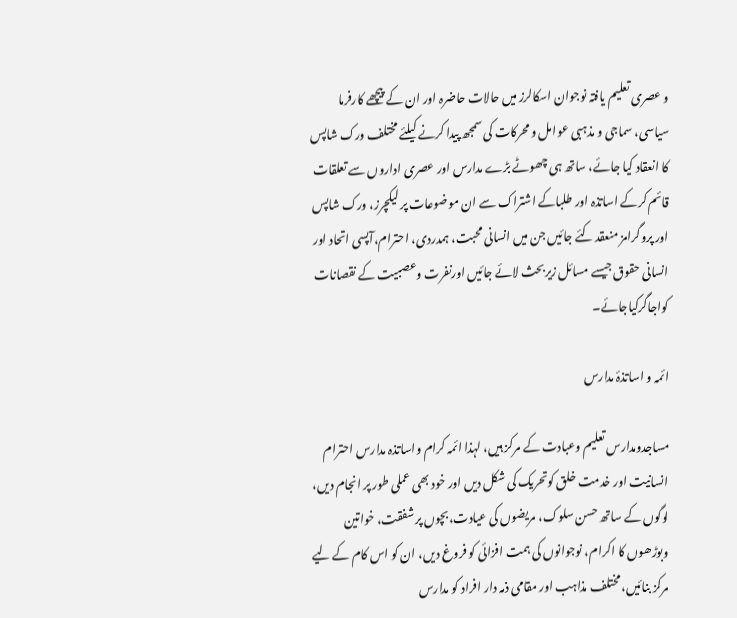و عصری تعلیم یافتہ نوجوان اسکالرز میں حالات حاضرہ اور ان کے پیچھے کارفرما سیاسی، سماجی و مذہبی عوامل و محرکات کی سمجھ پیدا کرنے کیلئے مختلف ورک شاپس کا انعقاد کیا جائے، ساتھ ہی چھوٹے بڑے مدارس اور عصری اداروں سے تعلقات قائم کرکے اساتذہ اور طلباکے اشتراک سے ان موضوعات پر لیکچرز، ورک شاپس اور پروگرامز منعقد کئے جائیں جن میں انسانی محبت، ہمدردی، احترام،آپسی اتحاد اور انسانی حقوق جیسے مسائل زیربحث لائے جائیں اورنفرت وعصبیت کے نقصانات کواجاگرکیاجائے۔

ائمہ و اساتذۂ مدارس

مساجدومدارس تعلیم وعبادت کے مرکز ہیں، لہذا ائمہ کرام واساتذہ مدارس احترام انسانیت اور خدمت خلق کوتحریک کی شکل دیں اور خود بھی عملی طور پر انجام دیں، لوگوں کے ساتھ حسن سلوک، مریضوں کی عیادت،بچوں پر شفقت، خواتین وبوڑھوں کا اکرام، نوجوانوں کی ہمت افزائی کو فروغ دیں، ان کو اس کام کے لیے مرکز بنائیں، مختلف مذاہب اور مقامی ذمہ دار افراد کو مدارس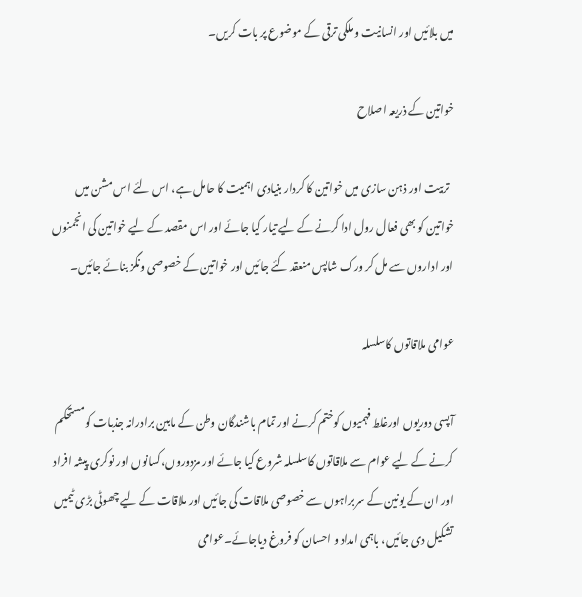میں بلائیں اور انسانیت و ملکی ترقی کے موضوع پر بات کریں۔

خواتین کے ذریعہ اصلاح

  تربیت اور ذہن سازی میں خواتین کا کردار بنیادی اہمیت کا حامل ہے، اس لئے اس مشن میں خواتین کو بھی فعال رول ادا کرنے کے لیے تیار کیا جائے اور اس مقصد کے لیے خواتین کی انجمنوں اور اداروں سے مل کر ورک شاپس منعقد کئے جائیں اور خواتین کے خصوصی ونگز بنائے جائیں۔

عوامی ملاقاتوں کاسلسلہ

آپسی دوریوں اورغلط فہمیوں کوختم کرنے اور تمام باشندگان وطن کے مابین برادرانہ جذبات کومستحکم کرنے کے لیے عوام سے ملاقاتوں کاسلسلہ شروع کیا جائے اور مزدوروں،کسانوں اور نوکری پیشہ افراد اور ان کے یونین کے سربراہوں سے خصوصی ملاقات کی جائیں اور ملاقات کے لیے چھوٹی بڑی ٹیمیں تشکیل دی جائیں، باہمی امداد و احسان کو فروغ دیاجائے۔عوامی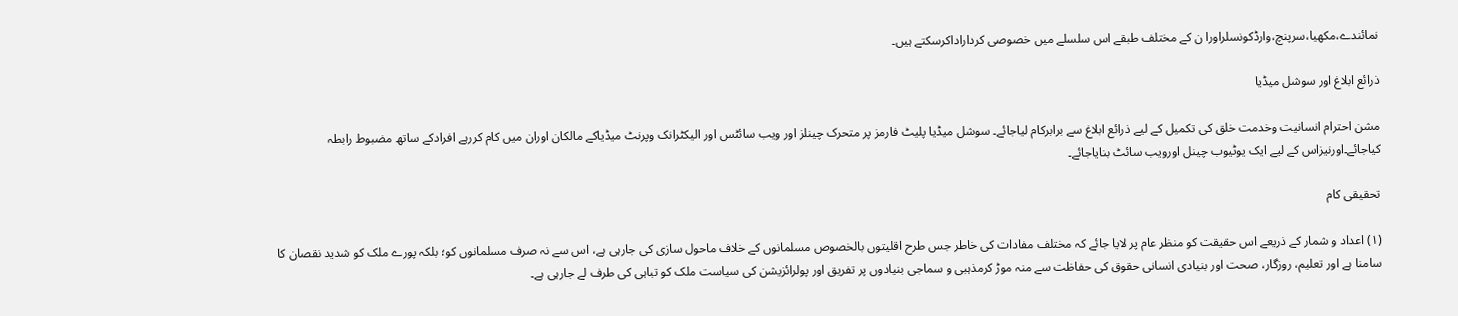نمائندے،مکھیا،سرپنچ،وارڈکونسلراورا ن کے مختلف طبقے اس سلسلے میں خصوصی کرداراداکرسکتے ہیں۔

ذرائع ابلاغ اور سوشل میڈیا

مشن احترام انسانیت وخدمت خلق کی تکمیل کے لیے ذرائع ابلاغ سے برابرکام لیاجائے۔ سوشل میڈیا پلیٹ فارمز پر متحرک چینلز اور ویب سائٹس اور الیکٹرانک وپرنٹ میڈیاکے مالکان اوران میں کام کررہے افرادکے ساتھ مضبوط رابطہ کیاجائے۔اورنیزاس کے لیے ایک یوٹیوب چینل اورویب سائٹ بنایاجائے۔

تحقیقی کام

(۱) اعداد و شمار کے ذریعے اس حقیقت کو منظر عام پر لایا جائے کہ مختلف مفادات کی خاطر جس طرح اقلیتوں بالخصوص مسلمانوں کے خلاف ماحول سازی کی جارہی ہے، اس سے نہ صرف مسلمانوں کو؛ بلکہ پورے ملک کو شدید نقصان کا سامنا ہے اور تعلیم، روزگار، صحت اور بنیادی انسانی حقوق کی حفاظت سے منہ موڑ کرمذہبی و سماجی بنیادوں پر تفریق اور پولرائزیشن کی سیاست ملک کو تباہی کی طرف لے جارہی ہے۔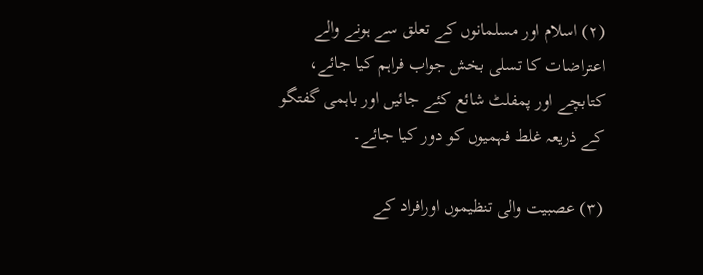(۲) اسلام اور مسلمانوں کے تعلق سے ہونے والے اعتراضات کا تسلی بخش جواب فراہم کیا جائے، کتابچے اور پمفلٹ شائع کئے جائیں اور باہمی گفتگو کے ذریعہ غلط فہمیوں کو دور کیا جائے۔

(۳) عصبیت والی تنظیموں اورافراد کے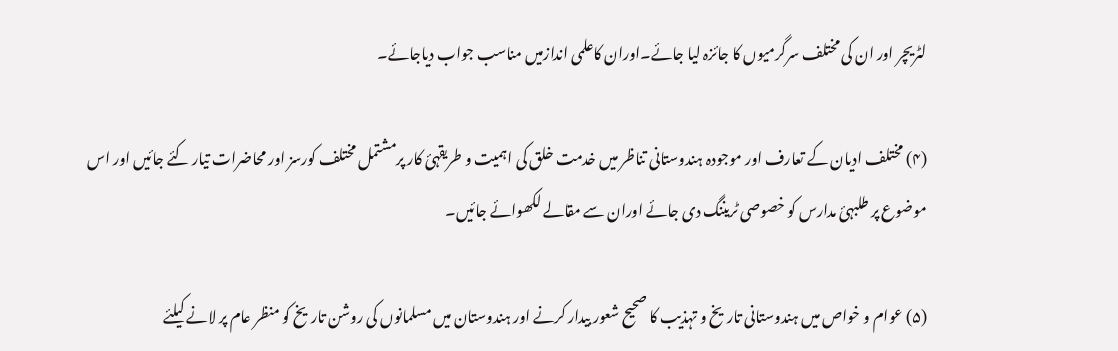لٹریچر اور ان کی مختلف سرگرمیوں کا جائزہ لیا جائے۔اوران کاعلمی اندازمیں مناسب جواب دیاجائے۔

(۴) مختلف ادیان کے تعارف اور موجودہ ہندوستانی تناظر میں خدمت خلق کی اہمیت و طریقہئ کار پرمشتمل مختلف کورسز اور محاضرات تیار کئے جائیں اور اس موضوع پر طلبہئ مدارس کو خصوصی ٹریننگ دی جائے اوران سے مقالے لکھوائے جائیں۔

(۵) عوام و خواص میں ہندوستانی تاریخ و تہذیب کا صحیح شعور بیدار کرنے اور ہندوستان میں مسلمانوں کی روشن تاریخ کو منظر عام پر لانے کیلئے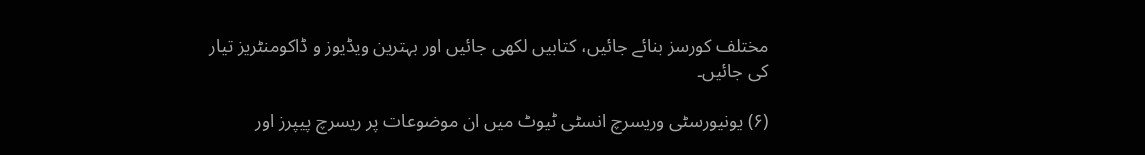مختلف کورسز بنائے جائیں، کتابیں لکھی جائیں اور بہترین ویڈیوز و ڈاکومنٹریز تیار کی جائیں۔

(۶) یونیورسٹی وریسرچ انسٹی ٹیوٹ میں ان موضوعات پر ریسرچ پیپرز اور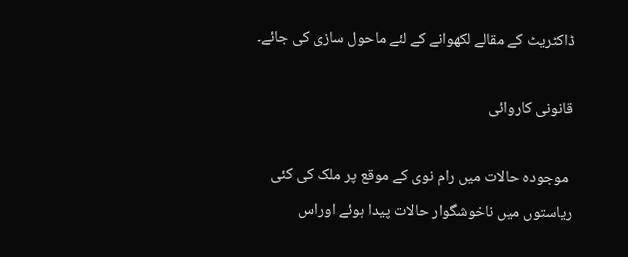ڈاکٹریٹ کے مقالے لکھوانے کے لئے ماحول سازی کی جائے۔

قانونی کاروائی

 موجودہ حالات میں رام نوی کے موقع پر ملک کی کئی ریاستوں میں ناخوشگوار حالات پیدا ہوئے اوراس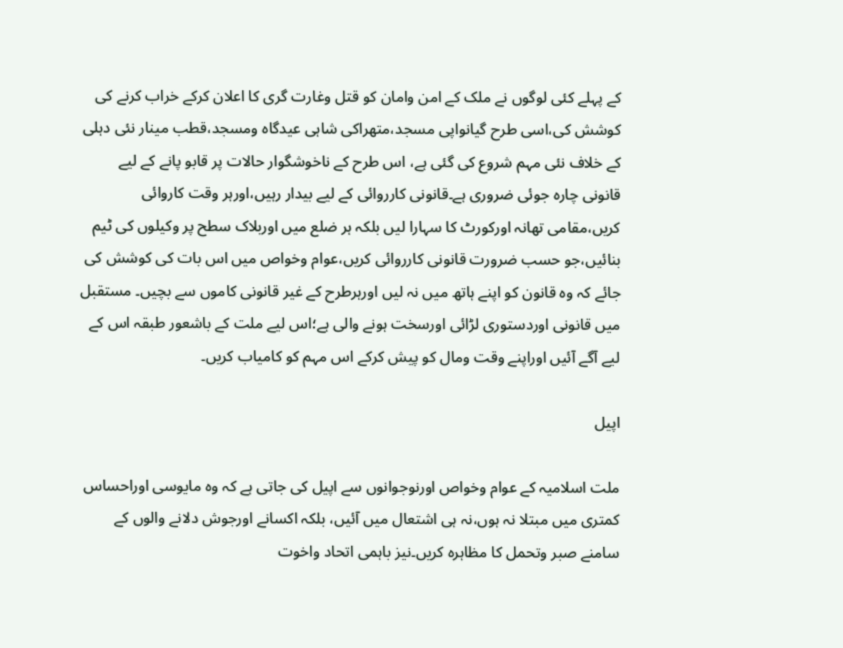کے پہلے کئی لوگوں نے ملک کے امن وامان کو قتل وغارت گری کا اعلان کرکے خراب کرنے کی کوشش کی،اسی طرح گیانواپی مسجد،متھراکی شاہی عیدگاہ ومسجد،قطب مینار نئی دہلی کے خلاف نئی مہم شروع کی گئی ہے، اس طرح کے ناخوشگوار حالات پر قابو پانے کے لیے قانونی چارہ جوئی ضروری ہے۔قانونی کارروائی کے لیے بیدار رہیں،اورہر وقت کاروائی کریں،مقامی تھانہ اورکورٹ کا سہارا لیں بلکہ ہر ضلع میں اوربلاک سطح پر وکیلوں کی ٹیم بنائیں،جو حسب ضرورت قانونی کارروائی کریں،عوام وخواص میں اس بات کی کوشش کی جائے کہ وہ قانون کو اپنے ہاتھ میں نہ لیں اورہرطرح کے غیر قانونی کاموں سے بچیں۔ مستقبل میں قانونی اوردستوری لڑائی اورسخت ہونے والی ہے؛اس لیے ملت کے باشعور طبقہ اس کے لیے آگے آئیں اوراپنے وقت ومال کو پیش کرکے اس مہم کو کامیاب کریں۔

اپیل

ملت اسلامیہ کے عوام وخواص اورنوجوانوں سے اپیل کی جاتی ہے کہ وہ مایوسی اوراحساس کمتری میں مبتلا نہ ہوں،نہ ہی اشتعال میں آئیں، بلکہ اکسانے اورجوش دلانے والوں کے سامنے صبر وتحمل کا مظاہرہ کریں۔نیز باہمی اتحاد واخوت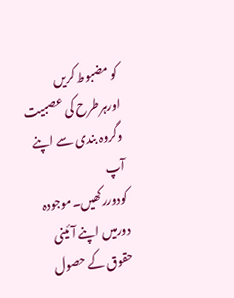کو مضبوط کریں اورہرطرح کی عصبیت وگروہ بندی سے اپنے آپ کودوررکھیں۔موجودہ دورمیں اپنے آئینی حقوق کے حصول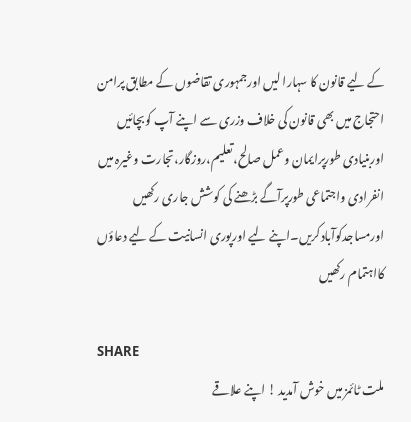کے لیے قانون کا سہارا لیں اورجمہوری تقاضوں کے مطابق پرامن احتجاج میں بھی قانون کی خلاف وزری سے اپنے آپ کوبچائیں اوربنیادی طورپرایمان وعمل صالح،تعلیم،روزگار،تجارت وغیرہ میں انفرادی واجتماعی طورپرآگے بڑھنے کی کوشش جاری رکھیں اورمساجدکوآبادکریں۔اپنے لیے اورپوری انسانیت کے لیے دعاؤں کااہتمام رکھیں

SHARE
ملت ٹائمز میں خوش آمدید ! اپنے علاقے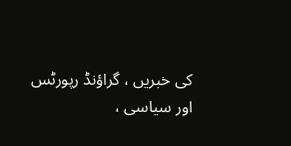کی خبریں ، گراؤنڈ رپورٹس اور سیاسی ،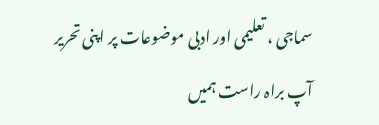سماجی ، تعلیمی اور ادبی موضوعات پر اپنی تحریر آپ براہ راست ہمیں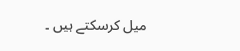میل کرسکتے ہیں ۔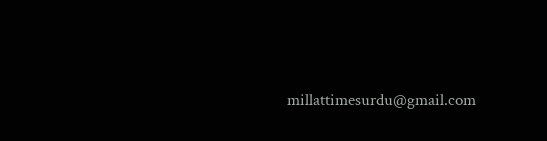millattimesurdu@gmail.com